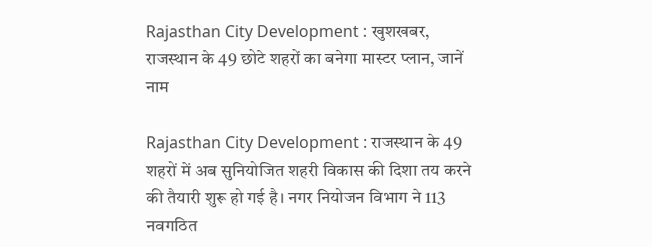Rajasthan City Development : खुशखबर, राजस्थान के 49 छोटे शहरों का बनेगा मास्टर प्लान, जानें नाम

Rajasthan City Development : राजस्थान के 49 शहरों में अब सुनियोजित शहरी विकास की दिशा तय करने की तैयारी शुरू हो गई है। नगर नियोजन विभाग ने 113 नवगठित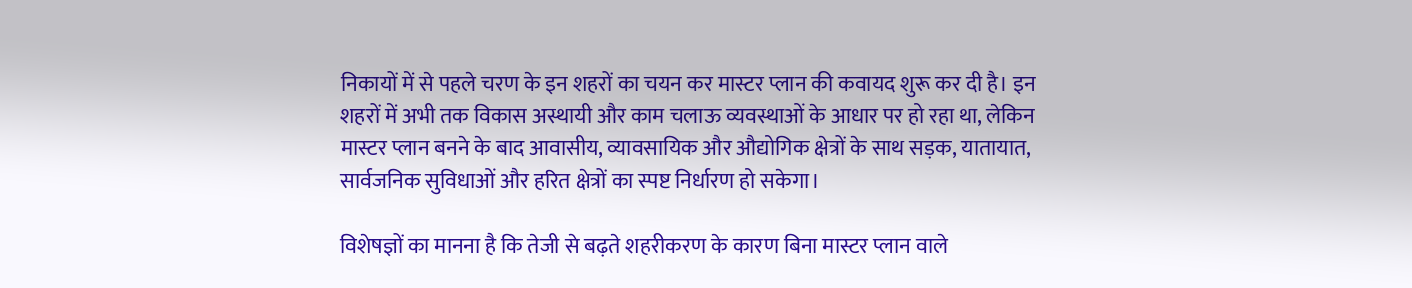निकायों में से पहले चरण के इन शहरों का चयन कर मास्टर प्लान की कवायद शुरू कर दी है। इन शहरों में अभी तक विकास अस्थायी और काम चलाऊ व्यवस्थाओं के आधार पर हो रहा था, लेकिन मास्टर प्लान बनने के बाद आवासीय, व्यावसायिक और औद्योगिक क्षेत्रों के साथ सड़क, यातायात, सार्वजनिक सुविधाओं और हरित क्षेत्रों का स्पष्ट निर्धारण हो सकेगा।

विशेषज्ञों का मानना है कि तेजी से बढ़ते शहरीकरण के कारण बिना मास्टर प्लान वाले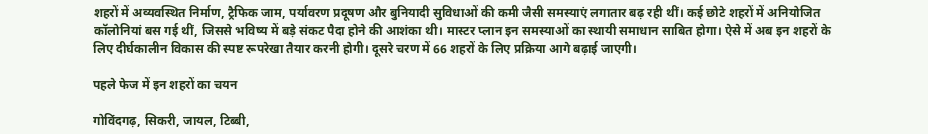शहरों में अव्यवस्थित निर्माण, ट्रैफिक जाम, पर्यावरण प्रदूषण और बुनियादी सुविधाओं की कमी जैसी समस्याएं लगातार बढ़ रही थीं। कई छोटे शहरों में अनियोजित कॉलोनियां बस गई थीं, जिससे भविष्य में बड़े संकट पैदा होने की आशंका थी। मास्टर प्लान इन समस्याओं का स्थायी समाधान साबित होगा। ऐसे में अब इन शहरों के लिए दीर्घकालीन विकास की स्पष्ट रूपरेखा तैयार करनी होगी। दूसरे चरण में 66 शहरों के लिए प्रक्रिया आगे बढ़ाई जाएगी।

पहले फेज में इन शहरों का चयन

गोविंदगढ़, सिकरी, जायल, टिब्बी,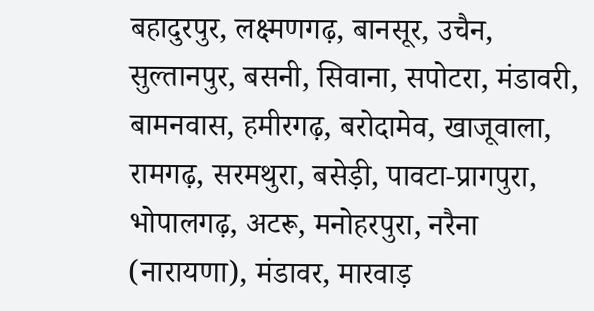बहादुरपुर, लक्ष्मणगढ़, बानसूर, उचैन, सुल्तानपुर, बसनी, सिवाना, सपोटरा, मंडावरी, बामनवास, हमीरगढ़, बरोदामेव, खाजूवाला, रामगढ़, सरमथुरा, बसेड़ी, पावटा-प्रागपुरा, भोपालगढ़, अटरू, मनोहरपुरा, नरैना (नारायणा), मंडावर, मारवाड़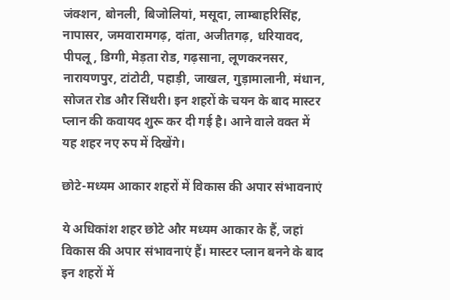जंक्शन, बोनली, बिजोलियां, मसूदा, लाम्बाहरिसिंह, नापासर, जमवारामगढ़, दांता, अजीतगढ़, धरियावद, पीपलू, डिग्गी, मेड़ता रोड, गढ़साना, लूणकरनसर, नारायणपुर, टांटोटी, पहाड़ी, जाखल, गुड़ामालानी, मंधान, सोजत रोड और सिंधरी। इन शहरों के चयन के बाद मास्टर प्लान की कवायद शुरू कर दी गई है। आने वाले वक्त में यह शहर नए रुप में दिखेंगे।

छोटे-मध्यम आकार शहरों में विकास की अपार संभावनाएं

ये अधिकांश शहर छोटे और मध्यम आकार के हैं, जहां विकास की अपार संभावनाएं हैं। मास्टर प्लान बनने के बाद इन शहरों में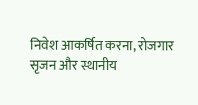निवेश आकर्षित करना, रोजगार सृजन और स्थानीय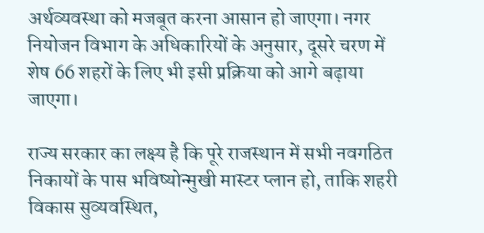अर्थव्यवस्था को मजबूत करना आसान हो जाएगा। नगर नियोजन विभाग के अधिकारियों के अनुसार, दूसरे चरण में शेष 66 शहरों के लिए भी इसी प्रक्रिया को आगे बढ़ाया जाएगा।

राज्य सरकार का लक्ष्य है कि पूरे राजस्थान में सभी नवगठित निकायों के पास भविष्योन्मुखी मास्टर प्लान हो, ताकि शहरी विकास सुव्यवस्थित,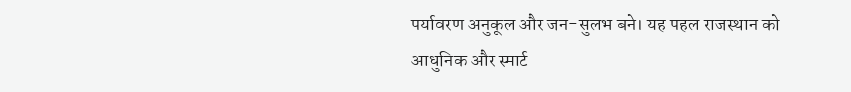पर्यावरण अनुकूल और जन-सुलभ बने। यह पहल राजस्थान को आधुनिक और स्मार्ट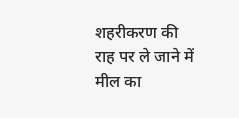शहरीकरण की राह पर ले जाने में मील का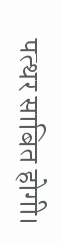पत्थर साबित होगी।